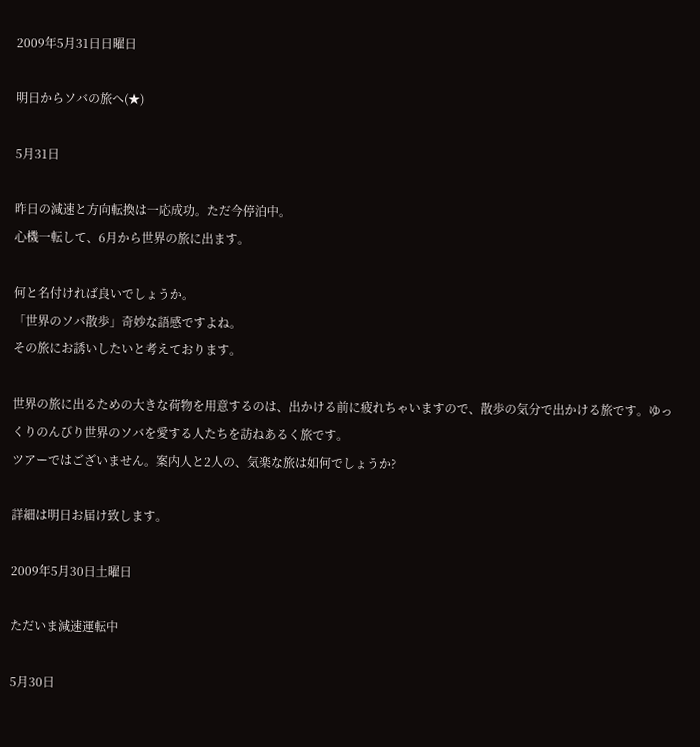2009年5月31日日曜日

明日からソバの旅へ(★)

5月31日

昨日の減速と方向転換は一応成功。ただ今停泊中。
心機一転して、6月から世界の旅に出ます。

何と名付ければ良いでしょうか。
「世界のソバ散歩」奇妙な語感ですよね。
その旅にお誘いしたいと考えております。

世界の旅に出るための大きな荷物を用意するのは、出かける前に疲れちゃいますので、散歩の気分で出かける旅です。ゆっくりのんびり世界のソバを愛する人たちを訪ねあるく旅です。
ツアーではございません。案内人と2人の、気楽な旅は如何でしょうか?

詳細は明日お届け致します。

2009年5月30日土曜日

ただいま減速運転中

5月30日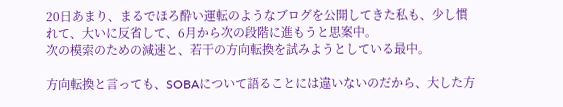20日あまり、まるでほろ酔い運転のようなブログを公開してきた私も、少し慣れて、大いに反省して、6月から次の段階に進もうと思案中。
次の模索のための減速と、若干の方向転換を試みようとしている最中。

方向転換と言っても、SOBAについて語ることには違いないのだから、大した方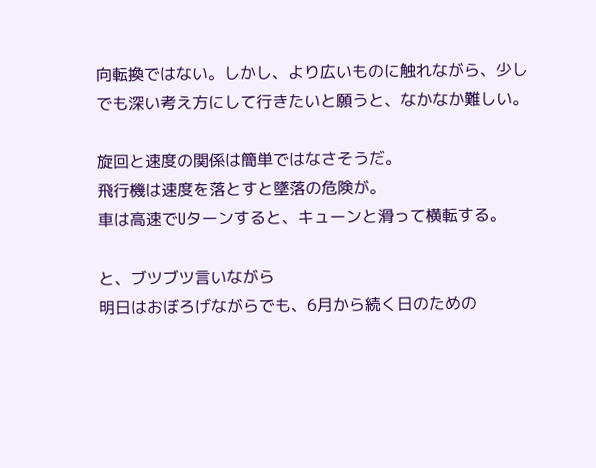向転換ではない。しかし、より広いものに触れながら、少しでも深い考え方にして行きたいと願うと、なかなか難しい。

旋回と速度の関係は簡単ではなさそうだ。
飛行機は速度を落とすと墜落の危険が。
車は高速でUターンすると、キューンと滑って横転する。

と、ブツブツ言いながら
明日はおぼろげながらでも、6月から続く日のための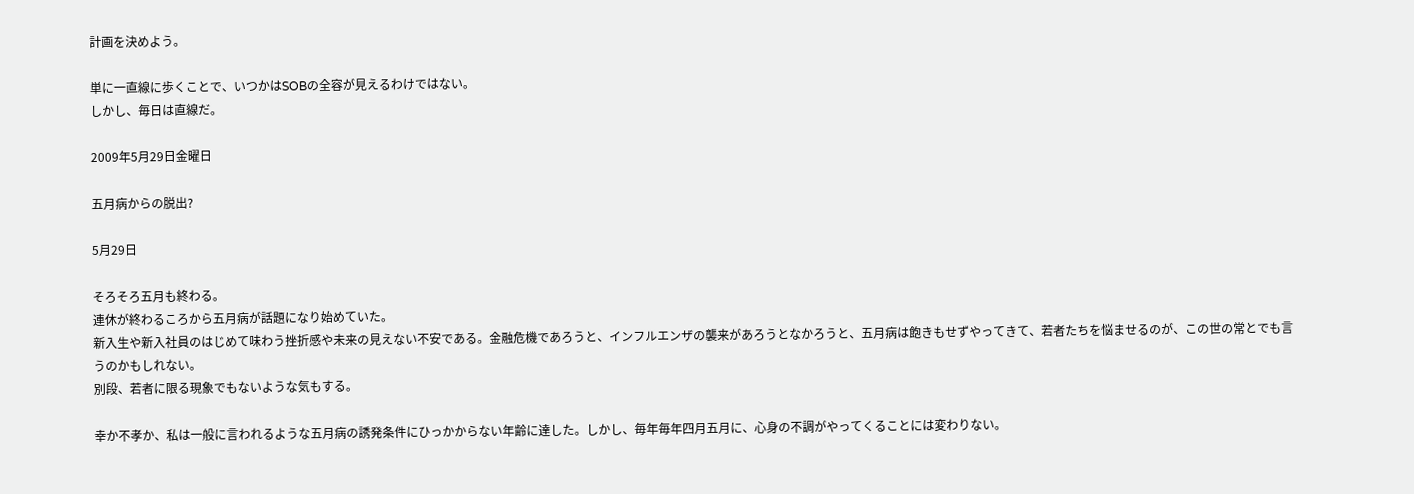計画を決めよう。

単に一直線に歩くことで、いつかはSOBの全容が見えるわけではない。
しかし、毎日は直線だ。

2009年5月29日金曜日

五月病からの脱出?

5月29日

そろそろ五月も終わる。
連休が終わるころから五月病が話題になり始めていた。
新入生や新入社員のはじめて味わう挫折感や未来の見えない不安である。金融危機であろうと、インフルエンザの襲来があろうとなかろうと、五月病は飽きもせずやってきて、若者たちを悩ませるのが、この世の常とでも言うのかもしれない。
別段、若者に限る現象でもないような気もする。

幸か不孝か、私は一般に言われるような五月病の誘発条件にひっかからない年齢に達した。しかし、毎年毎年四月五月に、心身の不調がやってくることには変わりない。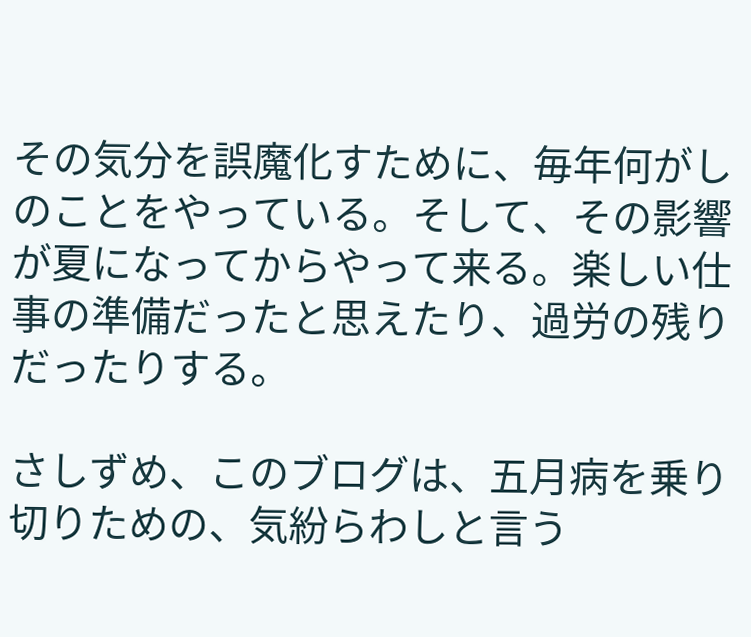その気分を誤魔化すために、毎年何がしのことをやっている。そして、その影響が夏になってからやって来る。楽しい仕事の準備だったと思えたり、過労の残りだったりする。

さしずめ、このブログは、五月病を乗り切りための、気紛らわしと言う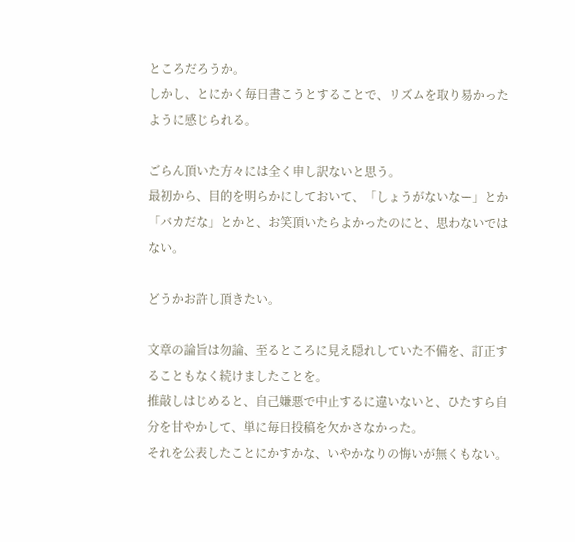ところだろうか。
しかし、とにかく毎日書こうとすることで、リズムを取り易かったように感じられる。

ごらん頂いた方々には全く申し訳ないと思う。
最初から、目的を明らかにしておいて、「しょうがないなー」とか「バカだな」とかと、お笑頂いたらよかったのにと、思わないではない。

どうかお許し頂きたい。

文章の論旨は勿論、至るところに見え隠れしていた不備を、訂正することもなく続けましたことを。
推敲しはじめると、自己嫌悪で中止するに違いないと、ひたすら自分を甘やかして、単に毎日投稿を欠かさなかった。
それを公表したことにかすかな、いやかなりの悔いが無くもない。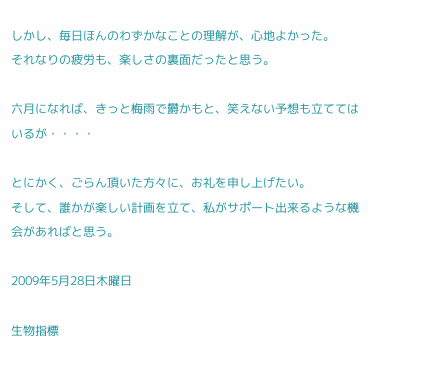しかし、毎日ほんのわずかなことの理解が、心地よかった。
それなりの疲労も、楽しさの裏面だったと思う。

六月になれば、きっと梅雨で欝かもと、笑えない予想も立ててはいるが・・・・

とにかく、ごらん頂いた方々に、お礼を申し上げたい。
そして、誰かが楽しい計画を立て、私がサポート出来るような機会があればと思う。

2009年5月28日木曜日

生物指標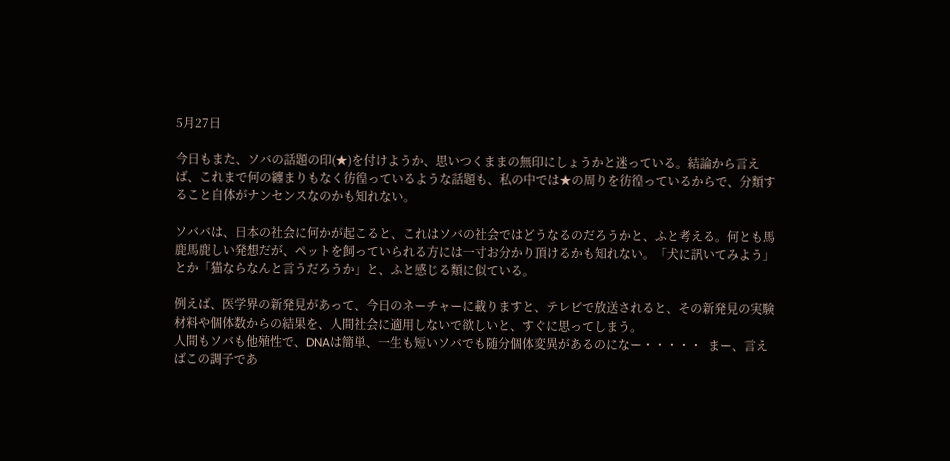5月27日

今日もまた、ソバの話題の印(★)を付けようか、思いつくままの無印にしょうかと迷っている。結論から言えば、これまで何の纏まりもなく彷徨っているような話題も、私の中では★の周りを彷徨っているからで、分類すること自体がナンセンスなのかも知れない。

ソババは、日本の社会に何かが起こると、これはソバの社会ではどうなるのだろうかと、ふと考える。何とも馬鹿馬鹿しい発想だが、ペットを飼っていられる方には一寸お分かり頂けるかも知れない。「犬に訊いてみよう」とか「猫ならなんと言うだろうか」と、ふと感じる類に似ている。

例えば、医学界の新発見があって、今日のネーチャーに載りますと、テレビで放送されると、その新発見の実験材料や個体数からの結果を、人間社会に適用しないで欲しいと、すぐに思ってしまう。
人間もソバも他殖性で、DNAは簡単、一生も短いソバでも随分個体変異があるのになー・・・・・  まー、言えばこの調子であ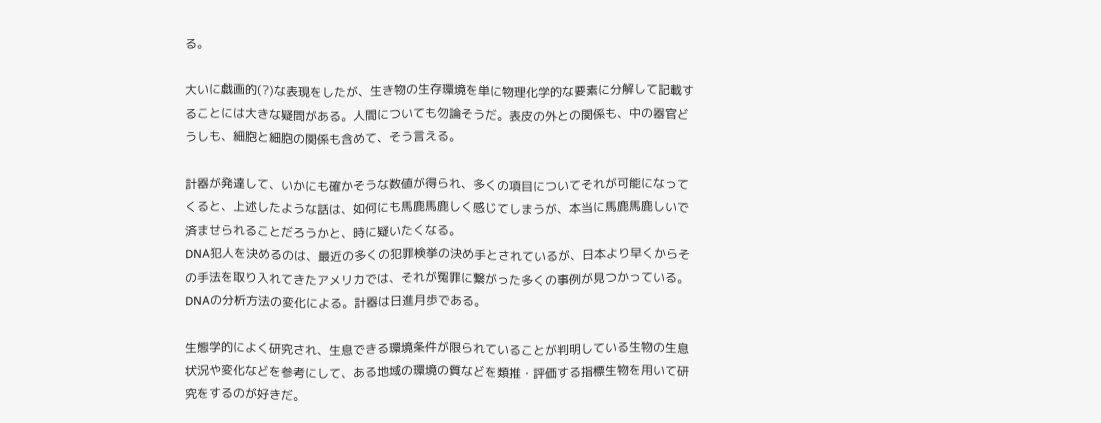る。

大いに戯画的(?)な表現をしたが、生き物の生存環境を単に物理化学的な要素に分解して記載することには大きな疑問がある。人間についても勿論そうだ。表皮の外との関係も、中の器官どうしも、細胞と細胞の関係も含めて、そう言える。

計器が発達して、いかにも確かそうな数値が得られ、多くの項目についてそれが可能になってくると、上述したような話は、如何にも馬鹿馬鹿しく感じてしまうが、本当に馬鹿馬鹿しいで済ませられることだろうかと、時に疑いたくなる。
DNA犯人を決めるのは、最近の多くの犯罪検挙の決め手とされているが、日本より早くからその手法を取り入れてきたアメリカでは、それが冤罪に繋がった多くの事例が見つかっている。DNAの分析方法の変化による。計器は日進月歩である。

生態学的によく研究され、生息できる環境条件が限られていることが判明している生物の生息状況や変化などを参考にして、ある地域の環境の質などを類推・評価する指標生物を用いて研究をするのが好きだ。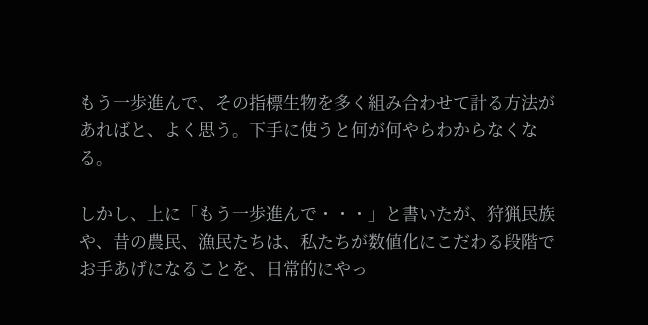もう一歩進んで、その指標生物を多く組み合わせて計る方法があればと、よく思う。下手に使うと何が何やらわからなくなる。

しかし、上に「もう一歩進んで・・・」と書いたが、狩猟民族や、昔の農民、漁民たちは、私たちが数値化にこだわる段階でお手あげになることを、日常的にやっ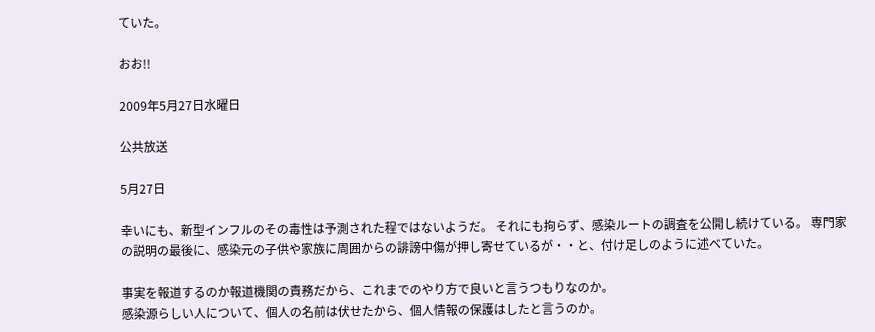ていた。

おお!!

2009年5月27日水曜日

公共放送

5月27日

幸いにも、新型インフルのその毒性は予測された程ではないようだ。 それにも拘らず、感染ルートの調査を公開し続けている。 専門家の説明の最後に、感染元の子供や家族に周囲からの誹謗中傷が押し寄せているが・・と、付け足しのように述べていた。

事実を報道するのか報道機関の責務だから、これまでのやり方で良いと言うつもりなのか。
感染源らしい人について、個人の名前は伏せたから、個人情報の保護はしたと言うのか。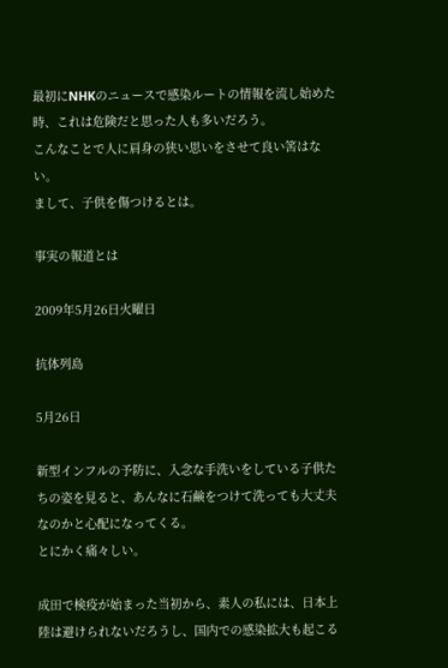最初にNHKのニュースで感染ルートの情報を流し始めた時、これは危険だと思った人も多いだろう。
こんなことで人に肩身の狭い思いをさせて良い筈はない。
まして、子供を傷つけるとは。

事実の報道とは

2009年5月26日火曜日

抗体列島

5月26日

新型インフルの予防に、入念な手洗いをしている子供たちの姿を見ると、あんなに石鹸をつけて洗っても大丈夫なのかと心配になってくる。
とにかく痛々しい。

成田で検疫が始まった当初から、素人の私には、日本上陸は避けられないだろうし、国内での感染拡大も起こる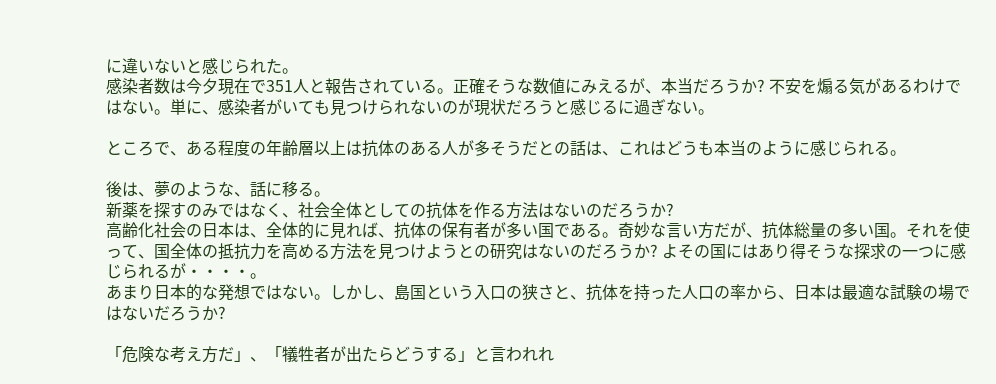に違いないと感じられた。
感染者数は今夕現在で351人と報告されている。正確そうな数値にみえるが、本当だろうか? 不安を煽る気があるわけではない。単に、感染者がいても見つけられないのが現状だろうと感じるに過ぎない。

ところで、ある程度の年齢層以上は抗体のある人が多そうだとの話は、これはどうも本当のように感じられる。

後は、夢のような、話に移る。
新薬を探すのみではなく、社会全体としての抗体を作る方法はないのだろうか?
高齢化社会の日本は、全体的に見れば、抗体の保有者が多い国である。奇妙な言い方だが、抗体総量の多い国。それを使って、国全体の抵抗力を高める方法を見つけようとの研究はないのだろうか? よその国にはあり得そうな探求の一つに感じられるが・・・・。
あまり日本的な発想ではない。しかし、島国という入口の狭さと、抗体を持った人口の率から、日本は最適な試験の場ではないだろうか?

「危険な考え方だ」、「犠牲者が出たらどうする」と言われれ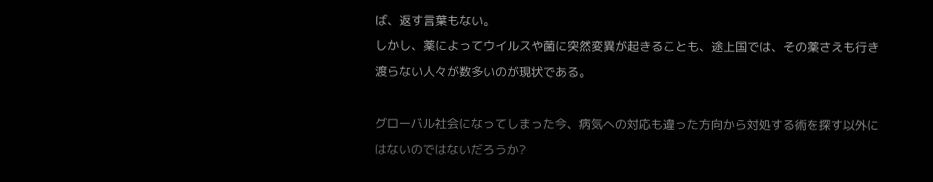ば、返す言葉もない。
しかし、薬によってウイルスや菌に突然変異が起きることも、途上国では、その薬さえも行き渡らない人々が数多いのが現状である。

グローバル社会になってしまった今、病気への対応も違った方向から対処する術を探す以外にはないのではないだろうか?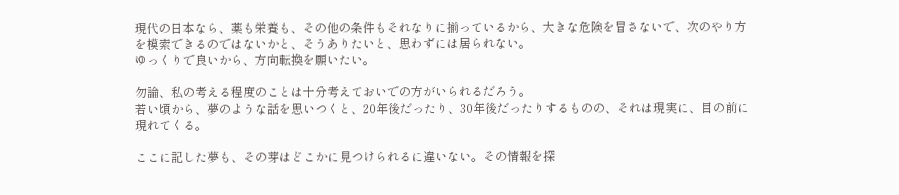現代の日本なら、薬も栄養も、その他の条件もそれなりに揃っているから、大きな危険を冒さないで、次のやり方を模索できるのではないかと、そうありたいと、思わずには居られない。
ゆっくりで良いから、方向転換を願いたい。

勿論、私の考える程度のことは十分考えておいでの方がいられるだろう。
若い頃から、夢のような話を思いつくと、20年後だったり、30年後だったりするものの、それは現実に、目の前に現れてくる。

ここに記した夢も、その芽はどこかに見つけられるに違いない。その情報を探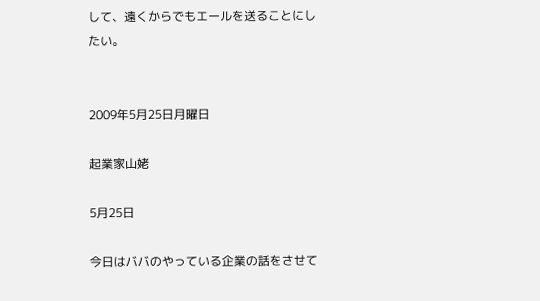して、遠くからでもエールを送ることにしたい。


2009年5月25日月曜日

起業家山姥

5月25日

今日はババのやっている企業の話をさせて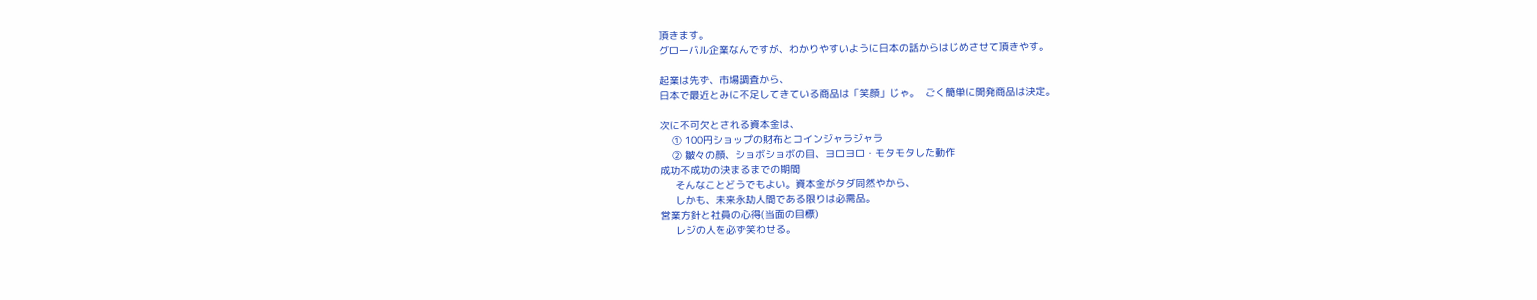頂きます。
グローバル企業なんですが、わかりやすいように日本の話からはじめさせて頂きやす。

起業は先ず、市場調査から、
日本で最近とみに不足してきている商品は「笑顔」じゃ。  ごく簡単に開発商品は決定。

次に不可欠とされる資本金は、
    ① 100円ショップの財布とコインジャラジャラ
    ② 皺々の顔、ショボショボの目、ヨロヨロ・モタモタした動作
成功不成功の決まるまでの期間
     そんなことどうでもよい。資本金がタダ同然やから、
     しかも、未来永劫人間である限りは必需品。
営業方針と社員の心得(当面の目標)
     レジの人を必ず笑わせる。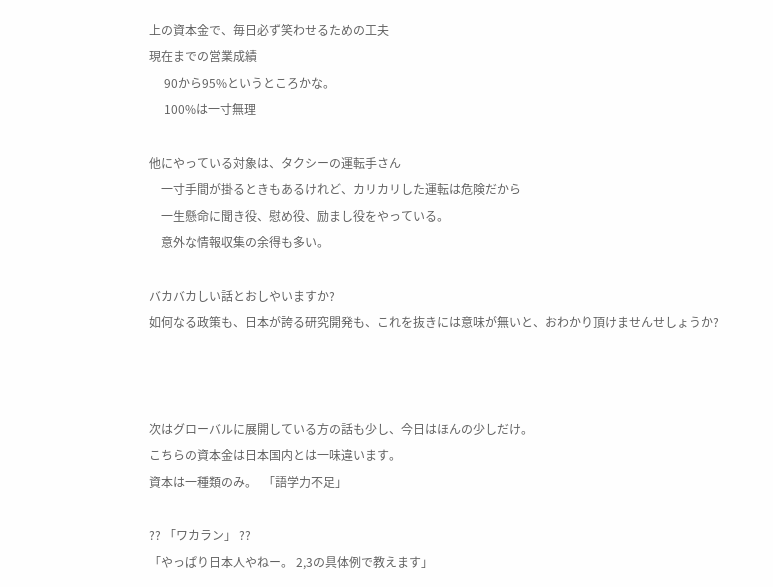上の資本金で、毎日必ず笑わせるための工夫
現在までの営業成績
     90から95%というところかな。
     100%は一寸無理

他にやっている対象は、タクシーの運転手さん
    一寸手間が掛るときもあるけれど、カリカリした運転は危険だから
    一生懸命に聞き役、慰め役、励まし役をやっている。
    意外な情報収集の余得も多い。

バカバカしい話とおしやいますか?
如何なる政策も、日本が誇る研究開発も、これを抜きには意味が無いと、おわかり頂けませんせしょうか?



次はグローバルに展開している方の話も少し、今日はほんの少しだけ。
こちらの資本金は日本国内とは一味違います。
資本は一種類のみ。  「語学力不足」

?? 「ワカラン」 ??
「やっぱり日本人やねー。 2,3の具体例で教えます」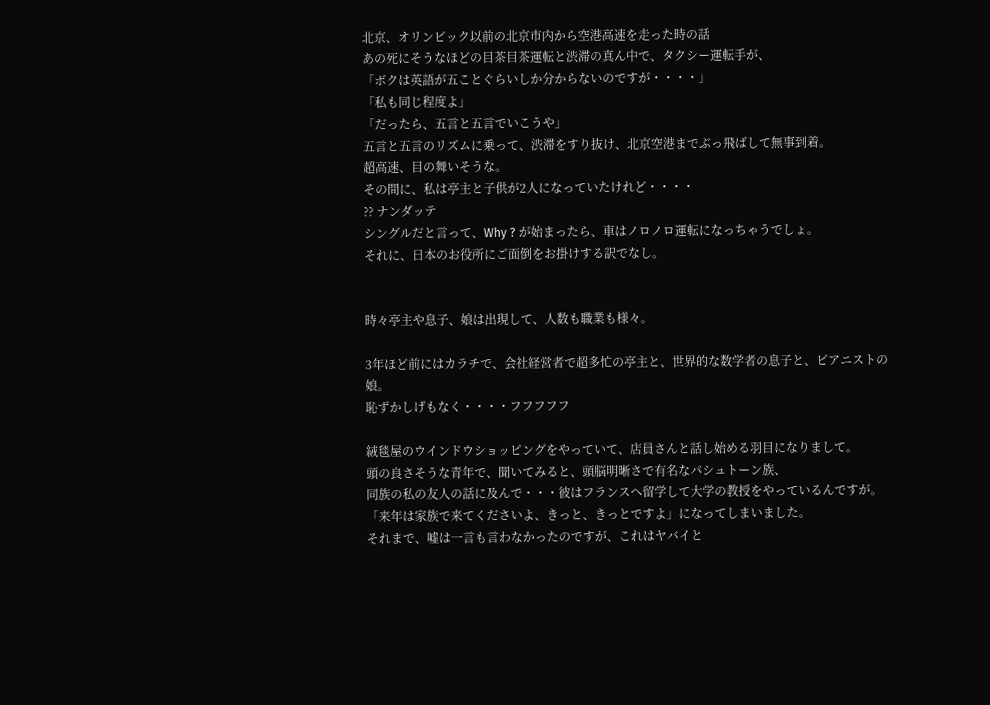北京、オリンピック以前の北京市内から空港高速を走った時の話
あの死にそうなほどの目茶目茶運転と渋滞の真ん中で、タクシー運転手が、
「ボクは英語が五ことぐらいしか分からないのですが・・・・」
「私も同じ程度よ」
「だったら、五言と五言でいこうや」
五言と五言のリズムに乗って、渋滞をすり抜け、北京空港までぶっ飛ばして無事到着。
超高速、目の舞いそうな。
その間に、私は亭主と子供が2人になっていたけれど・・・・
?? ナンダッテ
シングルだと言って、Why ? が始まったら、車はノロノロ運転になっちゃうでしょ。
それに、日本のお役所にご面倒をお掛けする訳でなし。


時々亭主や息子、娘は出現して、人数も職業も様々。

3年ほど前にはカラチで、会社経営者で超多忙の亭主と、世界的な数学者の息子と、ピアニストの娘。
恥ずかしげもなく・・・・フフフフフ

絨毯屋のウインドウショッピングをやっていて、店員さんと話し始める羽目になりまして。
頭の良さそうな青年で、聞いてみると、頭脳明晰さで有名なパシュトーン族、
同族の私の友人の話に及んで・・・彼はフランスへ留学して大学の教授をやっているんですが。
「来年は家族で来てくださいよ、きっと、きっとですよ」になってしまいました。
それまで、嘘は一言も言わなかったのですが、これはヤバイと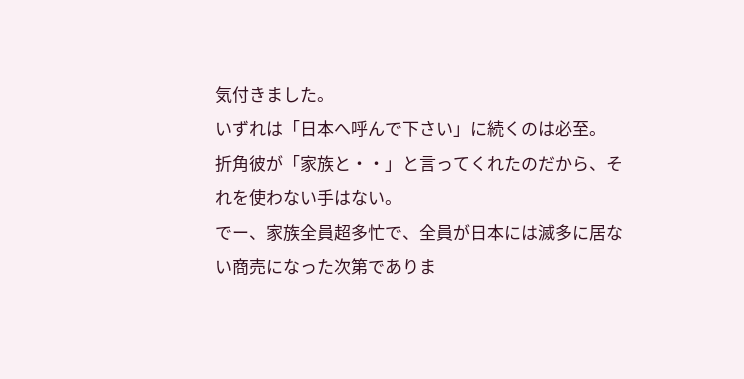気付きました。
いずれは「日本へ呼んで下さい」に続くのは必至。
折角彼が「家族と・・」と言ってくれたのだから、それを使わない手はない。
でー、家族全員超多忙で、全員が日本には滅多に居ない商売になった次第でありま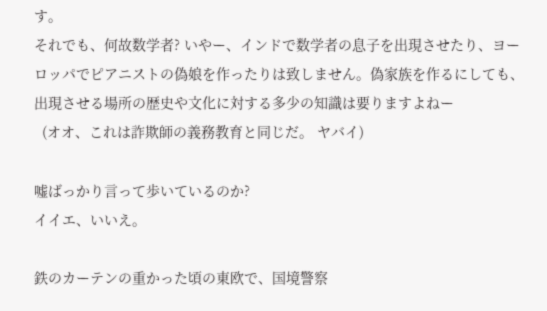す。
それでも、何故数学者? いやー、インドで数学者の息子を出現させたり、ヨーロッパでピアニストの偽娘を作ったりは致しません。偽家族を作るにしても、出現させる場所の歴史や文化に対する多少の知識は要りますよねー
  (オオ、これは詐欺師の義務教育と同じだ。 ヤバイ)

嘘ばっかり言って歩いているのか?
イイエ、いいえ。

鉄のカーテンの重かった頃の東欧で、国境警察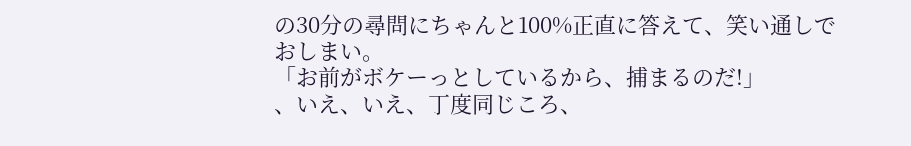の30分の尋問にちゃんと100%正直に答えて、笑い通しでおしまい。
「お前がボケーっとしているから、捕まるのだ!」
、いえ、いえ、丁度同じころ、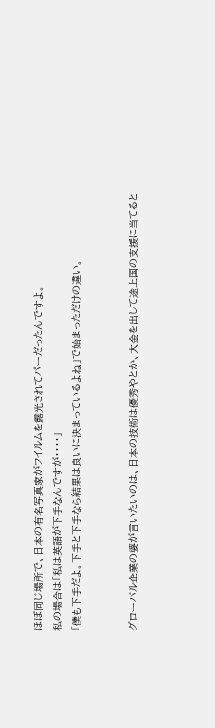ほぼ同じ場所で、日本の有名写真家がフイルムを露光されてパーだったんですよ。
私の場合は「私は英語が下手なんですが・・・・」
「僕も下手だよ。下手と下手なら結果は良いに決まっているよね」で始まっただけの違い。


グローバル企業の婆が言いたいのは、日本の技術は優秀やとか、大金を出して途上国の支援に当てると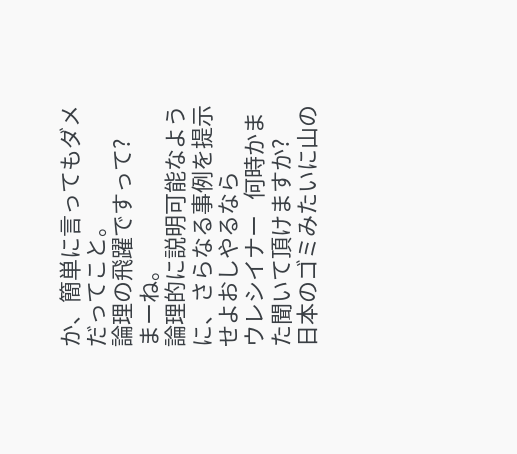か、簡単に言ってもダメだってこと。
論理の飛躍ですって?
まーね。
論理的に説明可能なように、さらなる事例を提示せよおしやるなら
ウレシイナー   何時かまた聞いて頂けますか?
日本のゴミみたいに山の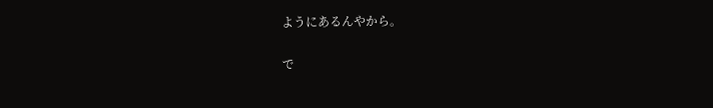ようにあるんやから。

で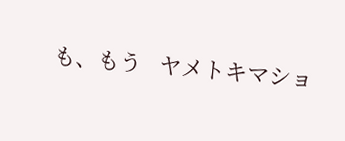も、もう   ヤメトキマショ